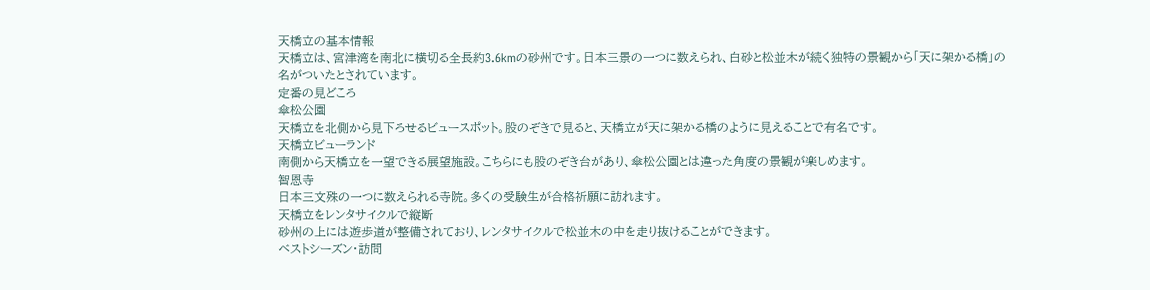天橋立の基本情報
天橋立は、宮津湾を南北に横切る全長約3.6kmの砂州です。日本三景の一つに数えられ、白砂と松並木が続く独特の景観から「天に架かる橋」の名がついたとされています。
定番の見どころ
傘松公園
天橋立を北側から見下ろせるビュースポット。股のぞきで見ると、天橋立が天に架かる橋のように見えることで有名です。
天橋立ビューランド
南側から天橋立を一望できる展望施設。こちらにも股のぞき台があり、傘松公園とは違った角度の景観が楽しめます。
智恩寺
日本三文殊の一つに数えられる寺院。多くの受験生が合格祈願に訪れます。
天橋立をレンタサイクルで縦断
砂州の上には遊歩道が整備されており、レンタサイクルで松並木の中を走り抜けることができます。
ベストシーズン・訪問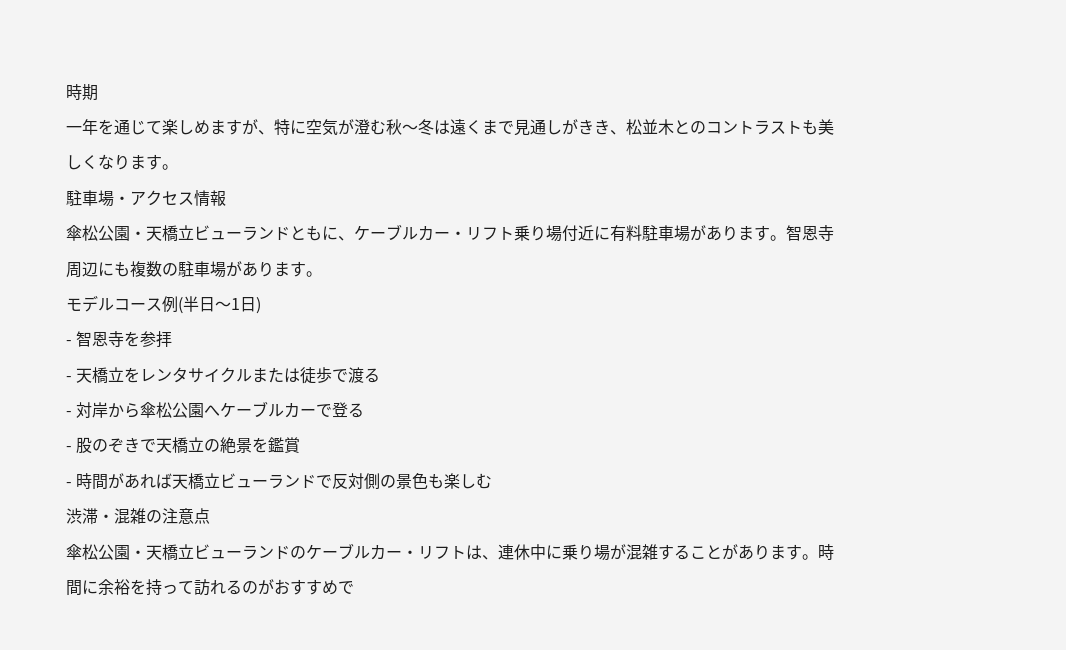時期
一年を通じて楽しめますが、特に空気が澄む秋〜冬は遠くまで見通しがきき、松並木とのコントラストも美しくなります。
駐車場・アクセス情報
傘松公園・天橋立ビューランドともに、ケーブルカー・リフト乗り場付近に有料駐車場があります。智恩寺周辺にも複数の駐車場があります。
モデルコース例(半日〜1日)
- 智恩寺を参拝
- 天橋立をレンタサイクルまたは徒歩で渡る
- 対岸から傘松公園へケーブルカーで登る
- 股のぞきで天橋立の絶景を鑑賞
- 時間があれば天橋立ビューランドで反対側の景色も楽しむ
渋滞・混雑の注意点
傘松公園・天橋立ビューランドのケーブルカー・リフトは、連休中に乗り場が混雑することがあります。時間に余裕を持って訪れるのがおすすめで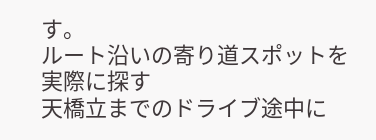す。
ルート沿いの寄り道スポットを実際に探す
天橋立までのドライブ途中に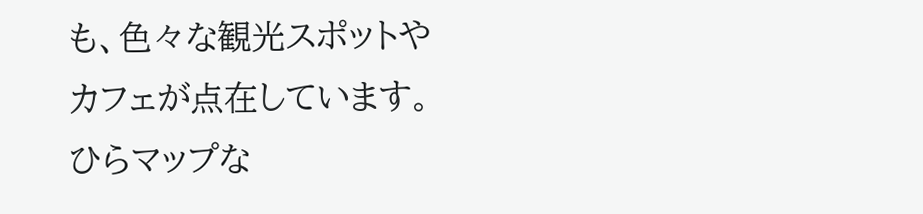も、色々な観光スポットやカフェが点在しています。ひらマップな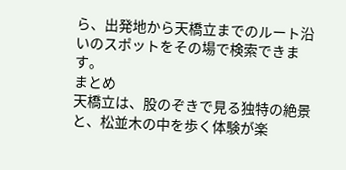ら、出発地から天橋立までのルート沿いのスポットをその場で検索できます。
まとめ
天橋立は、股のぞきで見る独特の絶景と、松並木の中を歩く体験が楽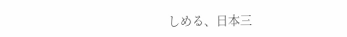しめる、日本三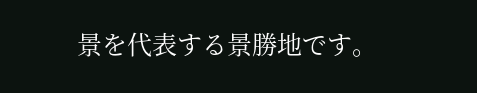景を代表する景勝地です。